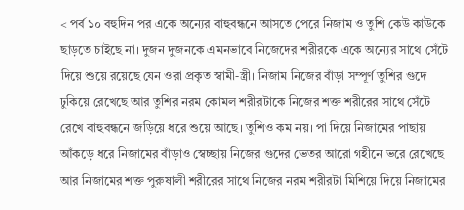< পর্ব ১০ বহুদিন পর একে অন্যের বাহুবন্ধনে আসতে পেরে নিজাম ও তুশি কেউ কাউকে ছাড়তে চাইছে না। দুজন দুজনকে এমনভাবে নিজেদের শরীরকে একে অন্যের সাথে সেঁটে দিয়ে শুয়ে রয়েছে যেন ওরা প্রকৃত স্বামী-স্ত্রী। নিজাম নিজের বাঁড়া সম্পূর্ণ তুশির গুদে ঢুকিয়ে রেখেছে আর তুশির নরম কোমল শরীরটাকে নিজের শক্ত শরীরের সাথে সেঁটে রেখে বাহুবন্ধনে জড়িয়ে ধরে শুয়ে আছে। তুশিও কম নয়। পা দিয়ে নিজামের পাছায় আঁকড়ে ধরে নিজামের বাঁড়াও স্বেচ্ছায় নিজের গুদের ভেতর আরো গহীনে ভরে রেখেছে আর নিজামের শক্ত পুরুষালী শরীরের সাথে নিজের নরম শরীরটা মিশিয়ে দিয়ে নিজামের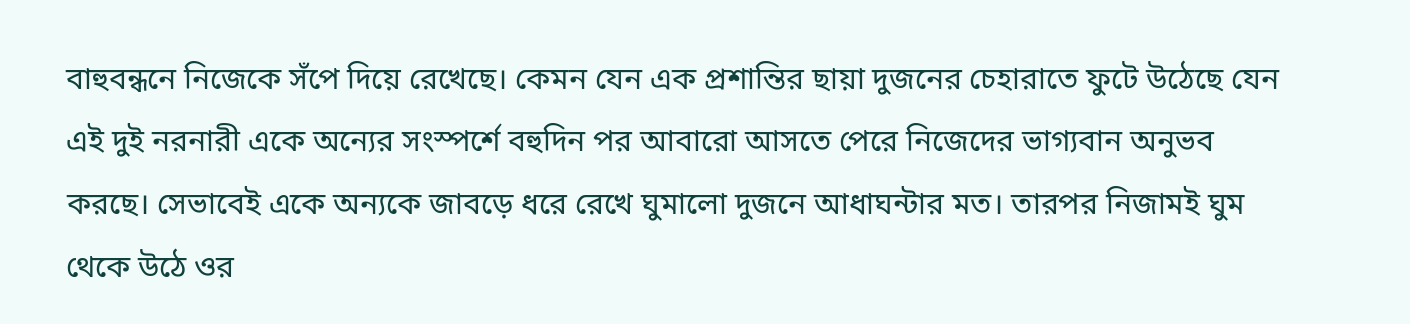বাহুবন্ধনে নিজেকে সঁপে দিয়ে রেখেছে। কেমন যেন এক প্রশান্তির ছায়া দুজনের চেহারাতে ফুটে উঠেছে যেন এই দুই নরনারী একে অন্যের সংস্পর্শে বহুদিন পর আবারো আসতে পেরে নিজেদের ভাগ্যবান অনুভব করছে। সেভাবেই একে অন্যকে জাবড়ে ধরে রেখে ঘুমালো দুজনে আধাঘন্টার মত। তারপর নিজামই ঘুম থেকে উঠে ওর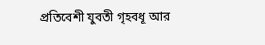প্রতিবেশী যুবতী গৃহবধূ আর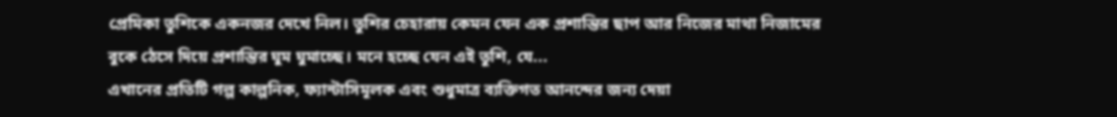প্রেমিকা তুশিকে একনজর দেখে নিল। তুশির চেহারায় কেমন যেন এক প্রশান্তির ছাপ আর নিজের মাথা নিজামের বুকে ঠেসে দিয়ে প্রশান্তির ঘুম ঘুমাচ্ছে। মনে হচ্ছে যেন এই তুশি, যে...
এখানের প্রতিটি গল্প কাল্পনিক, ফ্যান্টাসিমূলক এবং শুধুমাত্র ব্যক্তিগত আনন্দের জন্য দেয়া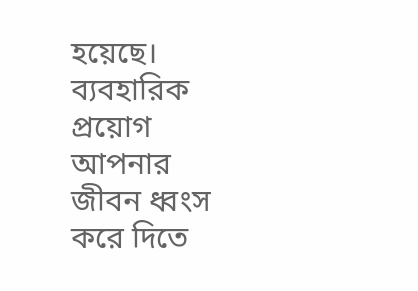হয়েছে। ব্যবহারিক প্রয়োগ আপনার জীবন ধ্বংস করে দিতে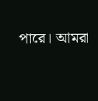পারে। আমরা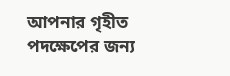আপনার গৃহীত পদক্ষেপের জন্য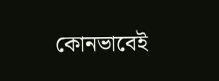কোনভাবেই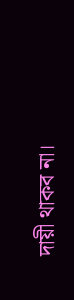দায়ী থাকব না।